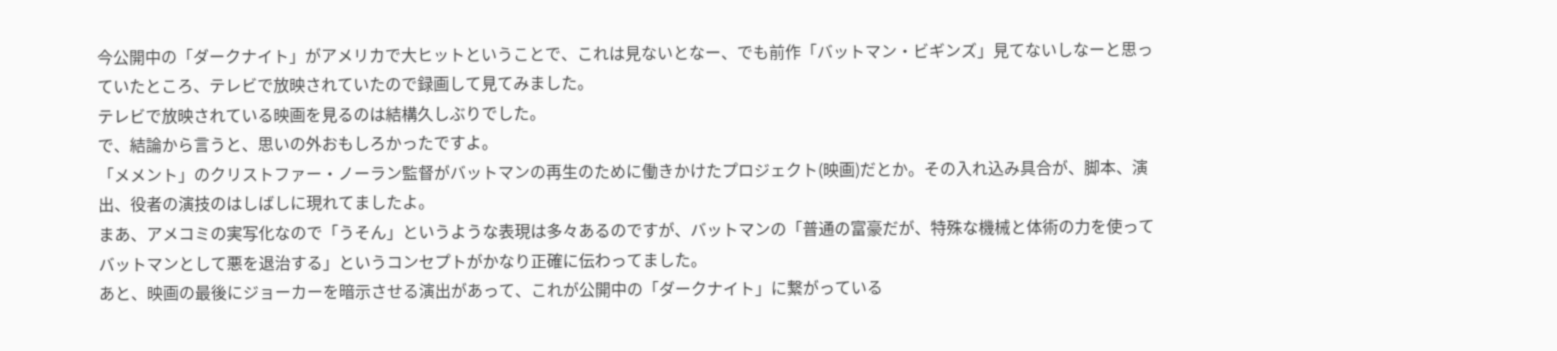今公開中の「ダークナイト」がアメリカで大ヒットということで、これは見ないとなー、でも前作「バットマン・ビギンズ」見てないしなーと思っていたところ、テレビで放映されていたので録画して見てみました。
テレビで放映されている映画を見るのは結構久しぶりでした。
で、結論から言うと、思いの外おもしろかったですよ。
「メメント」のクリストファー・ノーラン監督がバットマンの再生のために働きかけたプロジェクト(映画)だとか。その入れ込み具合が、脚本、演出、役者の演技のはしばしに現れてましたよ。
まあ、アメコミの実写化なので「うそん」というような表現は多々あるのですが、バットマンの「普通の富豪だが、特殊な機械と体術の力を使ってバットマンとして悪を退治する」というコンセプトがかなり正確に伝わってました。
あと、映画の最後にジョーカーを暗示させる演出があって、これが公開中の「ダークナイト」に繋がっている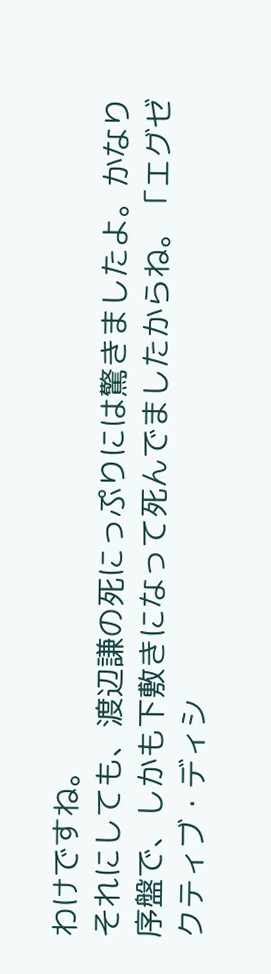わけですね。
それにしても、渡辺謙の死にっぷりには驚きましたよ。かなり序盤で、しかも下敷きになって死んでましたからね。「エグゼクティブ・ディシ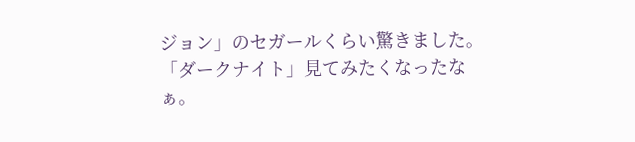ジョン」のセガールくらい驚きました。
「ダークナイト」見てみたくなったなぁ。